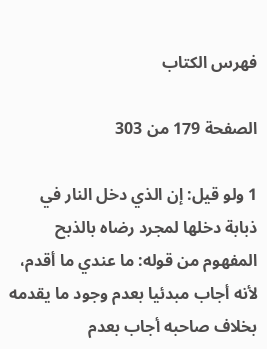فهرس الكتاب

الصفحة 179 من 303

1 ولو قيل: إن الذي دخل النار في ذبابة دخلها لمجرد رضاه بالذبح المفهوم من قوله: ما عندي ما أقدم، لأنه أجاب مبدئيا بعدم وجود ما يقدمه بخلاف صاحبه أجاب بعدم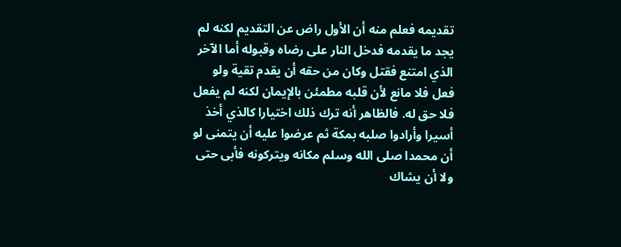تقديمه فعلم منه أن الأول راض عن التقديم لكنه لم يجد ما يقدمه فدخل النار على رضاه وقبوله أما الآخر الذي امتنع فقتل وكان من حقه أن يقدم تقية ولو فعل فلا مانع لأن قلبه مطمئن بالإيمان لكنه لم يفعل فلا حق له. فالظاهر أنه ترك ذلك اختيارا كالذي أخذ أسيرا وأرادوا صلبه بمكة ثم عرضوا عليه أن يتمنى لو أن محمدا صلى الله وسلم مكانه ويتركونه فأبى حتى ولا أن يشاك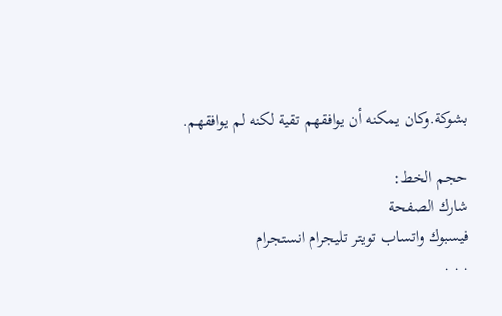بشوكة.وكان يمكنه أن يوافقهم تقية لكنه لم يوافقهم.

حجم الخط:
شارك الصفحة
فيسبوك واتساب تويتر تليجرام انستجرام
. . .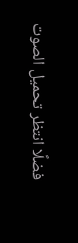فضلًا انتظر تحميل الصوت